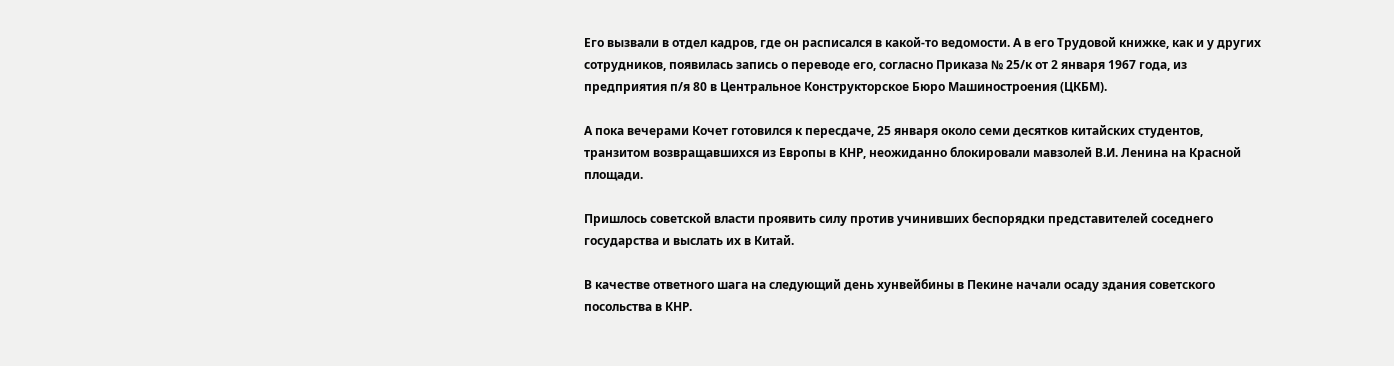Его вызвали в отдел кадров, где он расписался в какой-то ведомости. А в его Трудовой книжке, как и у других сотрудников, появилась запись о переводе его, согласно Приказа № 25/к от 2 января 1967 года, из предприятия п/я 80 в Центральное Конструкторское Бюро Машиностроения (ЦКБМ).

А пока вечерами Кочет готовился к пересдаче, 25 января около семи десятков китайских студентов, транзитом возвращавшихся из Европы в КНР, неожиданно блокировали мавзолей В.И. Ленина на Красной площади.

Пришлось советской власти проявить силу против учинивших беспорядки представителей соседнего государства и выслать их в Китай.

В качестве ответного шага на следующий день хунвейбины в Пекине начали осаду здания советского посольства в КНР.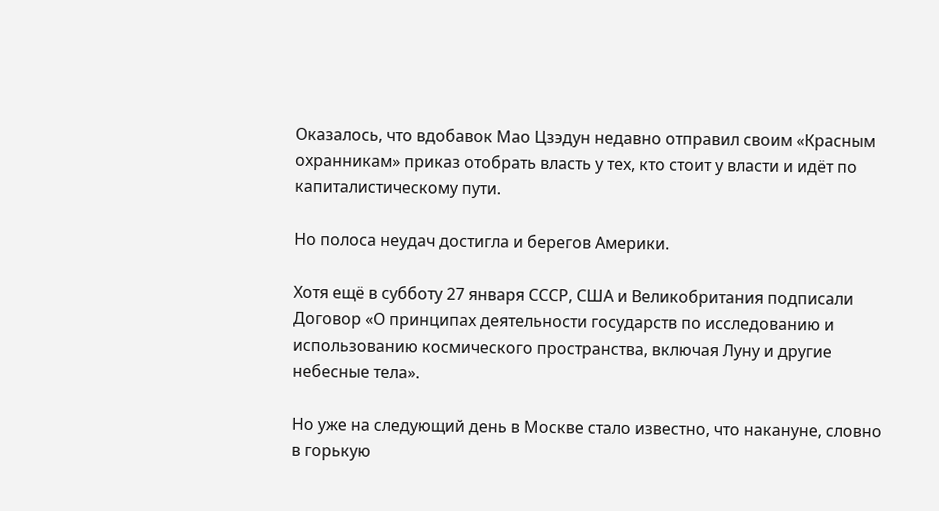Оказалось, что вдобавок Мао Цзэдун недавно отправил своим «Красным охранникам» приказ отобрать власть у тех, кто стоит у власти и идёт по капиталистическому пути.

Но полоса неудач достигла и берегов Америки.

Хотя ещё в субботу 27 января СССР, США и Великобритания подписали Договор «О принципах деятельности государств по исследованию и использованию космического пространства, включая Луну и другие небесные тела».

Но уже на следующий день в Москве стало известно, что накануне, словно в горькую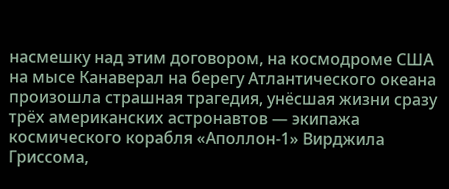насмешку над этим договором, на космодроме США на мысе Канаверал на берегу Атлантического океана произошла страшная трагедия, унёсшая жизни сразу трёх американских астронавтов — экипажа космического корабля «Аполлон-1» Вирджила Гриссома,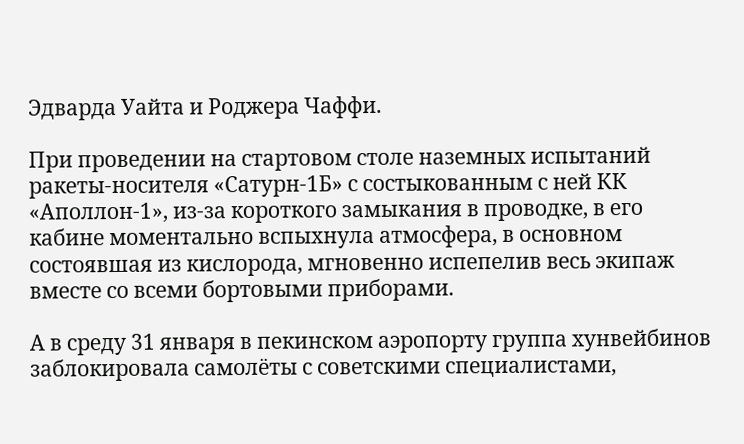Эдварда Уайта и Роджера Чаффи.

При проведении на стартовом столе наземных испытаний ракеты-носителя «Сатурн-1Б» с состыкованным с ней КК «Аполлон-1», из-за короткого замыкания в проводке, в его кабине моментально вспыхнула атмосфера, в основном состоявшая из кислорода, мгновенно испепелив весь экипаж вместе со всеми бортовыми приборами.

А в среду 31 января в пекинском аэропорту группа хунвейбинов заблокировала самолёты с советскими специалистами,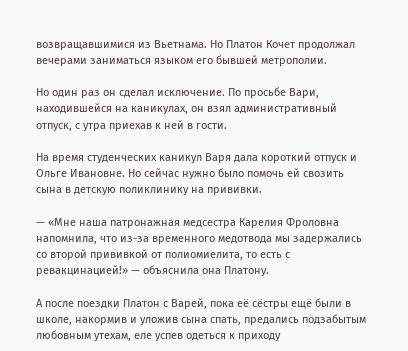возвращавшимися из Вьетнама. Но Платон Кочет продолжал вечерами заниматься языком его бывшей метрополии.

Но один раз он сделал исключение. По просьбе Вари, находившейся на каникулах, он взял административный отпуск, с утра приехав к ней в гости.

На время студенческих каникул Варя дала короткий отпуск и Ольге Ивановне. Но сейчас нужно было помочь ей свозить сына в детскую поликлинику на прививки.

— «Мне наша патронажная медсестра Карелия Фроловна напомнила, что из-за временного медотвода мы задержались со второй прививкой от полиомиелита, то есть с ревакцинацией!» — объяснила она Платону.

А после поездки Платон с Варей, пока её сёстры ещё были в школе, накормив и уложив сына спать, предались подзабытым любовным утехам, еле успев одеться к приходу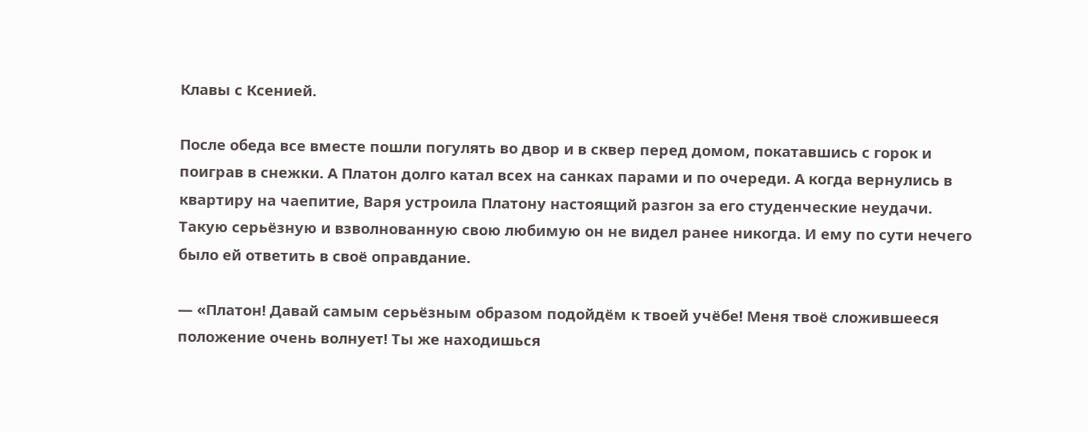Клавы с Ксенией.

После обеда все вместе пошли погулять во двор и в сквер перед домом, покатавшись с горок и поиграв в снежки. А Платон долго катал всех на санках парами и по очереди. А когда вернулись в квартиру на чаепитие, Варя устроила Платону настоящий разгон за его студенческие неудачи. Такую серьёзную и взволнованную свою любимую он не видел ранее никогда. И ему по сути нечего было ей ответить в своё оправдание.

— «Платон! Давай самым серьёзным образом подойдём к твоей учёбе! Меня твоё сложившееся положение очень волнует! Ты же находишься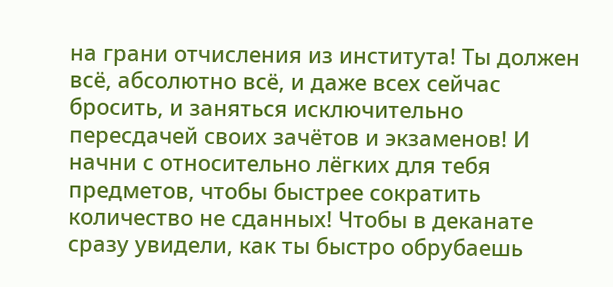на грани отчисления из института! Ты должен всё, абсолютно всё, и даже всех сейчас бросить, и заняться исключительно пересдачей своих зачётов и экзаменов! И начни с относительно лёгких для тебя предметов, чтобы быстрее сократить количество не сданных! Чтобы в деканате сразу увидели, как ты быстро обрубаешь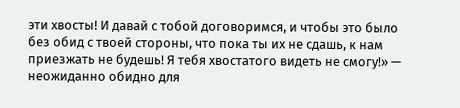эти хвосты! И давай с тобой договоримся, и чтобы это было без обид с твоей стороны, что пока ты их не сдашь, к нам приезжать не будешь! Я тебя хвостатого видеть не смогу!» — неожиданно обидно для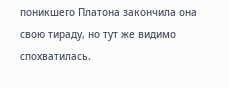поникшего Платона закончила она свою тираду, но тут же видимо спохватилась.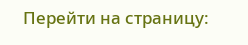Перейти на страницу: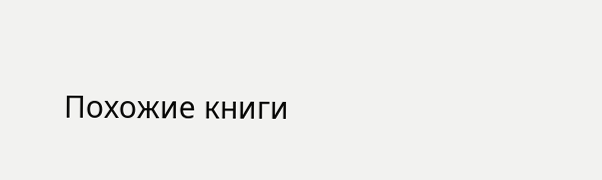Похожие книги